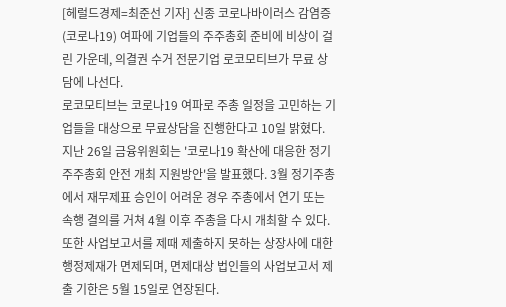[헤럴드경제=최준선 기자] 신종 코로나바이러스 감염증(코로나19) 여파에 기업들의 주주총회 준비에 비상이 걸린 가운데, 의결권 수거 전문기업 로코모티브가 무료 상담에 나선다.
로코모티브는 코로나19 여파로 주총 일정을 고민하는 기업들을 대상으로 무료상담을 진행한다고 10일 밝혔다.
지난 26일 금융위원회는 '코로나19 확산에 대응한 정기주주총회 안전 개최 지원방안'을 발표했다. 3월 정기주총에서 재무제표 승인이 어려운 경우 주총에서 연기 또는 속행 결의를 거쳐 4월 이후 주총을 다시 개최할 수 있다. 또한 사업보고서를 제때 제출하지 못하는 상장사에 대한 행정제재가 면제되며, 면제대상 법인들의 사업보고서 제출 기한은 5월 15일로 연장된다.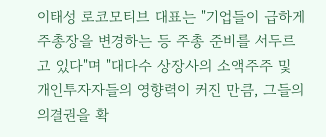이태성 로코모티브 대표는 "기업들이 급하게 주총장을 변경하는 등 주총 준비를 서두르고 있다"며 "대다수 상장사의 소액주주 및 개인투자자들의 영향력이 커진 만큼, 그들의 의결권을 확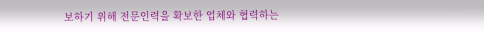보하기 위해 전문인력을 확보한 업체와 협력하는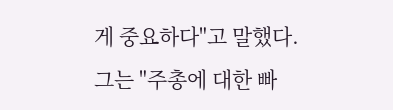게 중요하다"고 말했다. 그는 "주총에 대한 빠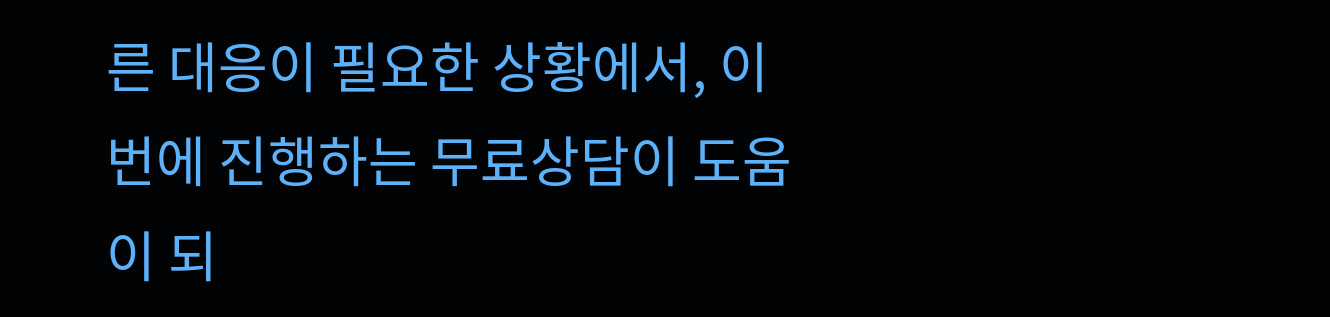른 대응이 필요한 상황에서, 이번에 진행하는 무료상담이 도움이 되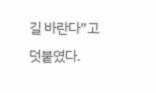길 바란다”고 덧붙였다.